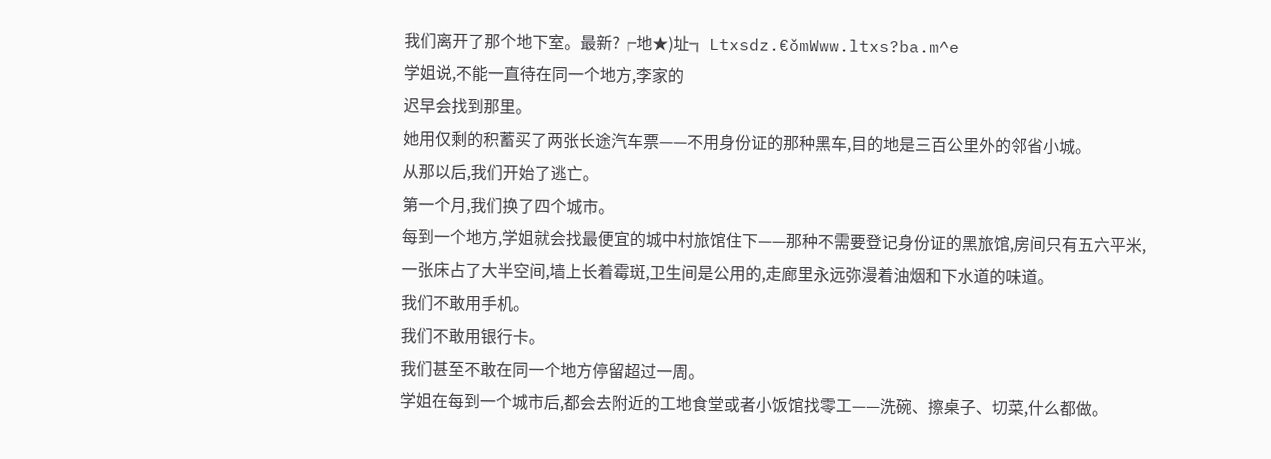我们离开了那个地下室。最新?╒地★)址╗ Ltxsdz.€ǒmWww.ltxs?ba.m^e
学姐说,不能一直待在同一个地方,李家的
迟早会找到那里。
她用仅剩的积蓄买了两张长途汽车票——不用身份证的那种黑车,目的地是三百公里外的邻省小城。
从那以后,我们开始了逃亡。
第一个月,我们换了四个城市。
每到一个地方,学姐就会找最便宜的城中村旅馆住下——那种不需要登记身份证的黑旅馆,房间只有五六平米,一张床占了大半空间,墙上长着霉斑,卫生间是公用的,走廊里永远弥漫着油烟和下水道的味道。
我们不敢用手机。
我们不敢用银行卡。
我们甚至不敢在同一个地方停留超过一周。
学姐在每到一个城市后,都会去附近的工地食堂或者小饭馆找零工——洗碗、擦桌子、切菜,什么都做。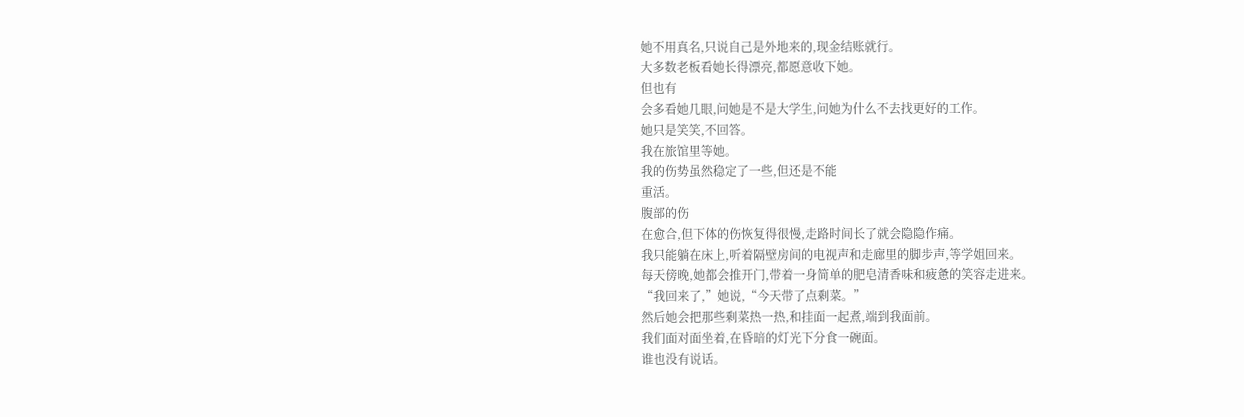她不用真名,只说自己是外地来的,现金结账就行。
大多数老板看她长得漂亮,都愿意收下她。
但也有
会多看她几眼,问她是不是大学生,问她为什么不去找更好的工作。
她只是笑笑,不回答。
我在旅馆里等她。
我的伤势虽然稳定了一些,但还是不能
重活。
腹部的伤
在愈合,但下体的伤恢复得很慢,走路时间长了就会隐隐作痛。
我只能躺在床上,听着隔壁房间的电视声和走廊里的脚步声,等学姐回来。
每天傍晚,她都会推开门,带着一身简单的肥皂清香味和疲惫的笑容走进来。
“我回来了,”她说,“今天带了点剩菜。”
然后她会把那些剩菜热一热,和挂面一起煮,端到我面前。
我们面对面坐着,在昏暗的灯光下分食一碗面。
谁也没有说话。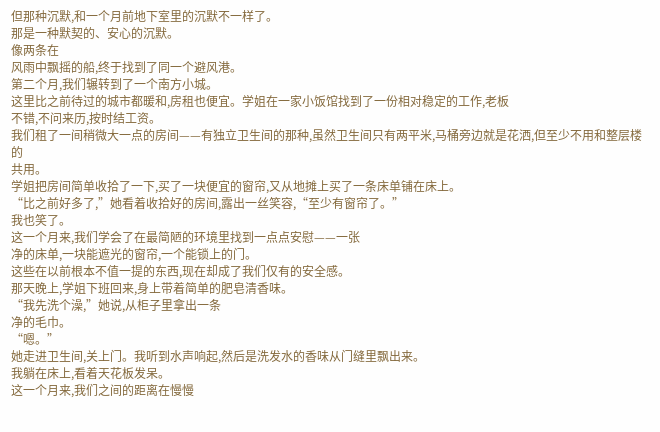但那种沉默,和一个月前地下室里的沉默不一样了。
那是一种默契的、安心的沉默。
像两条在
风雨中飘摇的船,终于找到了同一个避风港。
第二个月,我们辗转到了一个南方小城。
这里比之前待过的城市都暖和,房租也便宜。学姐在一家小饭馆找到了一份相对稳定的工作,老板
不错,不问来历,按时结工资。
我们租了一间稍微大一点的房间——有独立卫生间的那种,虽然卫生间只有两平米,马桶旁边就是花洒,但至少不用和整层楼的
共用。
学姐把房间简单收拾了一下,买了一块便宜的窗帘,又从地摊上买了一条床单铺在床上。
“比之前好多了,”她看着收拾好的房间,露出一丝笑容,“至少有窗帘了。”
我也笑了。
这一个月来,我们学会了在最简陋的环境里找到一点点安慰——一张
净的床单,一块能遮光的窗帘,一个能锁上的门。
这些在以前根本不值一提的东西,现在却成了我们仅有的安全感。
那天晚上,学姐下班回来,身上带着简单的肥皂清香味。
“我先洗个澡,”她说,从柜子里拿出一条
净的毛巾。
“嗯。”
她走进卫生间,关上门。我听到水声响起,然后是洗发水的香味从门缝里飘出来。
我躺在床上,看着天花板发呆。
这一个月来,我们之间的距离在慢慢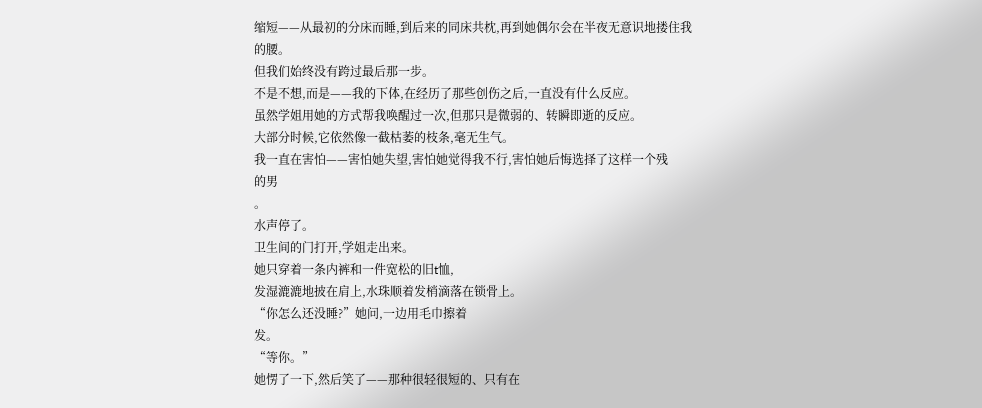缩短——从最初的分床而睡,到后来的同床共枕,再到她偶尔会在半夜无意识地搂住我的腰。
但我们始终没有跨过最后那一步。
不是不想,而是——我的下体,在经历了那些创伤之后,一直没有什么反应。
虽然学姐用她的方式帮我唤醒过一次,但那只是微弱的、转瞬即逝的反应。
大部分时候,它依然像一截枯萎的枝条,毫无生气。
我一直在害怕——害怕她失望,害怕她觉得我不行,害怕她后悔选择了这样一个残
的男
。
水声停了。
卫生间的门打开,学姐走出来。
她只穿着一条内裤和一件宽松的旧t恤,
发湿漉漉地披在肩上,水珠顺着发梢滴落在锁骨上。
“你怎么还没睡?”她问,一边用毛巾擦着
发。
“等你。”
她愣了一下,然后笑了——那种很轻很短的、只有在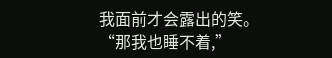我面前才会露出的笑。
“那我也睡不着,”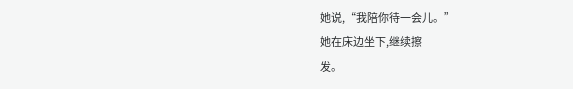她说,“我陪你待一会儿。”
她在床边坐下,继续擦
发。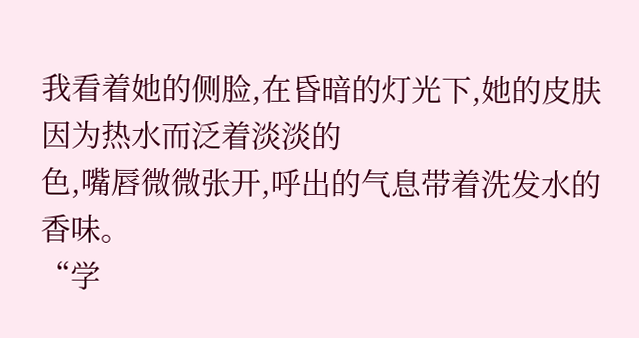我看着她的侧脸,在昏暗的灯光下,她的皮肤因为热水而泛着淡淡的
色,嘴唇微微张开,呼出的气息带着洗发水的香味。
“学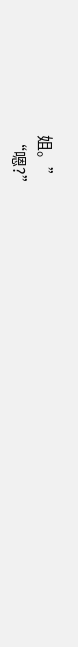姐。”
“嗯?”